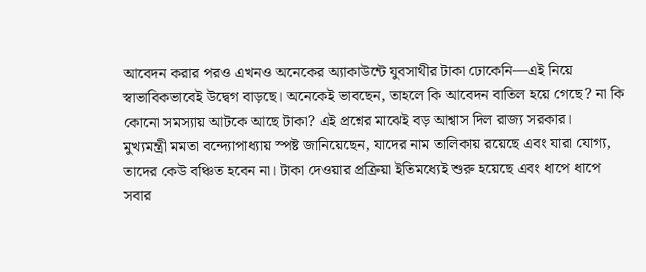আবেদন করার পরও এখনও অনেকের অ্যাকাউন্টে যুবসাথীর টাকা ঢোকেনি—এই নিয়ে স্বাভাবিকভাবেই উদ্বেগ বাড়ছে। অনেকেই ভাবছেন, তাহলে কি আবেদন বাতিল হয়ে গেছে? না কি কোনো সমস্যায় আটকে আছে টাকা? এই প্রশ্নের মাঝেই বড় আশ্বাস দিল রাজ্য সরকার।
মুখ্যমন্ত্রী মমতা বন্দ্যোপাধ্যায় স্পষ্ট জানিয়েছেন, যাদের নাম তালিকায় রয়েছে এবং যারা যোগ্য, তাদের কেউ বঞ্চিত হবেন না। টাকা দেওয়ার প্রক্রিয়া ইতিমধ্যেই শুরু হয়েছে এবং ধাপে ধাপে সবার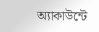অ্যাকাউন্টে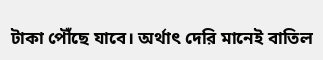টাকা পৌঁছে যাবে। অর্থাৎ দেরি মানেই বাতিল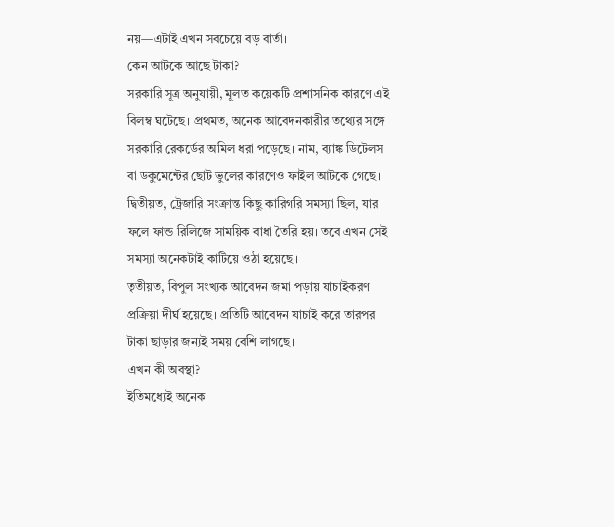নয়—এটাই এখন সবচেয়ে বড় বার্তা।
কেন আটকে আছে টাকা?
সরকারি সূত্র অনুযায়ী, মূলত কয়েকটি প্রশাসনিক কারণে এই বিলম্ব ঘটেছে। প্রথমত, অনেক আবেদনকারীর তথ্যের সঙ্গে সরকারি রেকর্ডের অমিল ধরা পড়েছে। নাম, ব্যাঙ্ক ডিটেলস বা ডকুমেন্টের ছোট ভুলের কারণেও ফাইল আটকে গেছে।
দ্বিতীয়ত, ট্রেজারি সংক্রান্ত কিছু কারিগরি সমস্যা ছিল, যার ফলে ফান্ড রিলিজে সাময়িক বাধা তৈরি হয়। তবে এখন সেই সমস্যা অনেকটাই কাটিয়ে ওঠা হয়েছে।
তৃতীয়ত, বিপুল সংখ্যক আবেদন জমা পড়ায় যাচাইকরণ প্রক্রিয়া দীর্ঘ হয়েছে। প্রতিটি আবেদন যাচাই করে তারপর টাকা ছাড়ার জন্যই সময় বেশি লাগছে।
এখন কী অবস্থা?
ইতিমধ্যেই অনেক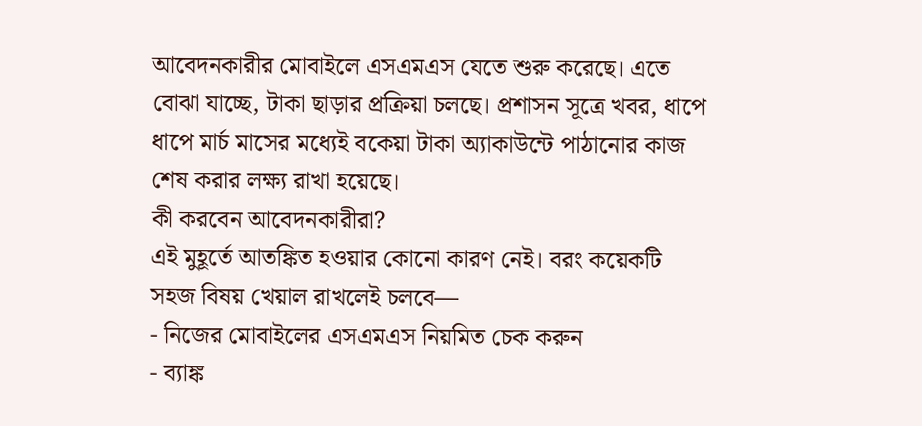আবেদনকারীর মোবাইলে এসএমএস যেতে শুরু করেছে। এতে বোঝা যাচ্ছে, টাকা ছাড়ার প্রক্রিয়া চলছে। প্রশাসন সূত্রে খবর, ধাপে ধাপে মার্চ মাসের মধ্যেই বকেয়া টাকা অ্যাকাউন্টে পাঠানোর কাজ শেষ করার লক্ষ্য রাখা হয়েছে।
কী করবেন আবেদনকারীরা?
এই মুহূর্তে আতঙ্কিত হওয়ার কোনো কারণ নেই। বরং কয়েকটি সহজ বিষয় খেয়াল রাখলেই চলবে—
- নিজের মোবাইলের এসএমএস নিয়মিত চেক করুন
- ব্যাঙ্ক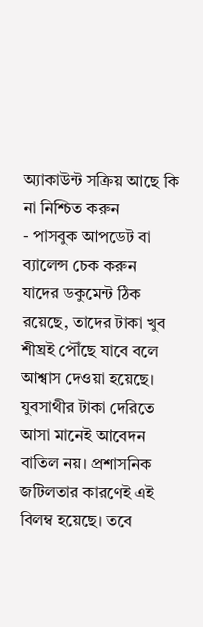অ্যাকাউন্ট সক্রিয় আছে কি না নিশ্চিত করুন
- পাসবুক আপডেট বা ব্যালেন্স চেক করুন
যাদের ডকুমেন্ট ঠিক রয়েছে, তাদের টাকা খুব শীঘ্রই পৌঁছে যাবে বলে আশ্বাস দেওয়া হয়েছে।
যুবসাথীর টাকা দেরিতে আসা মানেই আবেদন বাতিল নয়। প্রশাসনিক জটিলতার কারণেই এই বিলম্ব হয়েছে। তবে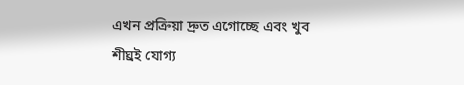এখন প্রক্রিয়া দ্রুত এগোচ্ছে এবং খুব শীঘ্রই যোগ্য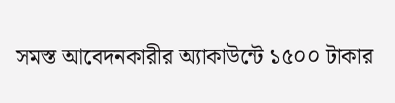সমস্ত আবেদনকারীর অ্যাকাউন্টে ১৫০০ টাকার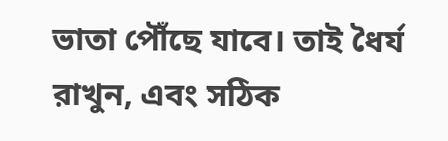ভাতা পৌঁছে যাবে। তাই ধৈর্য রাখুন, এবং সঠিক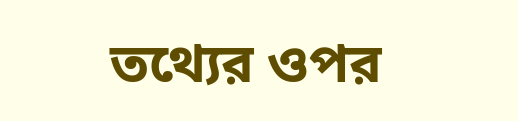তথ্যের ওপর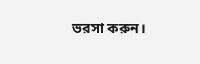ভরসা করুন।